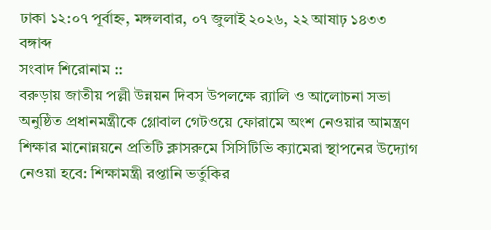ঢাকা ১২:০৭ পূর্বাহ্ন, মঙ্গলবার, ০৭ জুলাই ২০২৬, ২২ আষাঢ় ১৪৩৩ বঙ্গাব্দ
সংবাদ শিরোনাম ::
বরুড়ায় জাতীয় পল্লী উন্নয়ন দিবস উপলক্ষে র‍্যালি ও আলোচনা সভা অনুষ্ঠিত প্রধানমন্ত্রীকে গ্লোবাল গেটওয়ে ফোরামে অংশ নেওয়ার আমন্ত্রণ শিক্ষার মানোন্নয়নে প্রতিটি ক্লাসরুমে সিসিটিভি ক্যামেরা স্থাপনের উদ্যোগ নেওয়া হবে: শিক্ষামন্ত্রী রপ্তানি ভর্তুকির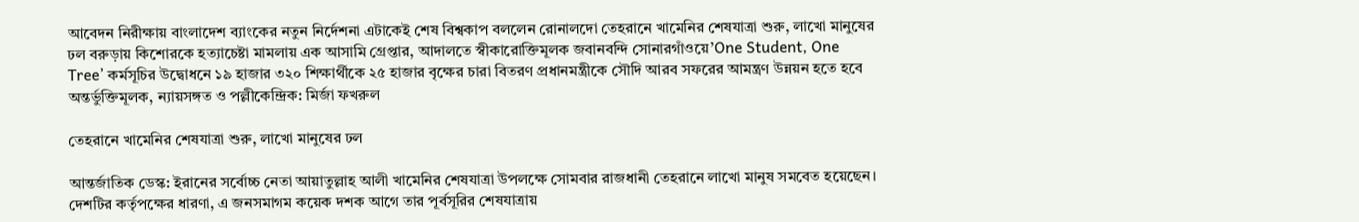আবেদন নিরীক্ষায় বাংলাদেশ ব্যাংকের নতুন নির্দেশনা এটাকেই শেষ বিশ্বকাপ বললেন রোনালদো তেহরানে খামেনির শেষযাত্রা শুরু, লাখো মানুষের ঢল বরুড়ায় কিশোরকে হত্যাচেষ্টা মামলায় এক আসামি গ্রেপ্তার, আদালতে স্বীকারোক্তিমূলক জবানবন্দি সোনারগাঁওয়ে’One Student, One Tree’ কর্মসূচির উদ্বোধনে ১৯ হাজার ৩২০ শিক্ষার্থীকে ২৫ হাজার বৃক্ষের চারা বিতরণ প্রধানমন্ত্রীকে সৌদি আরব সফরের আমন্ত্রণ উন্নয়ন হতে হবে অন্তর্ভুক্তিমূলক, ন্যায়সঙ্গত ও পল্লীকেন্দ্রিক: মির্জা ফখরুল

তেহরানে খামেনির শেষযাত্রা শুরু, লাখো মানুষের ঢল

আন্তর্জাতিক ডেস্ক: ইরানের সর্বোচ্চ নেতা আয়াতুল্লাহ আলী খামেনির শেষযাত্রা উপলক্ষে সোমবার রাজধানী তেহরানে লাখো মানুষ সমবেত হয়েছেন। দেশটির কর্তৃপক্ষের ধারণা, এ জনসমাগম কয়েক দশক আগে তার পূর্বসূরির শেষযাত্রায়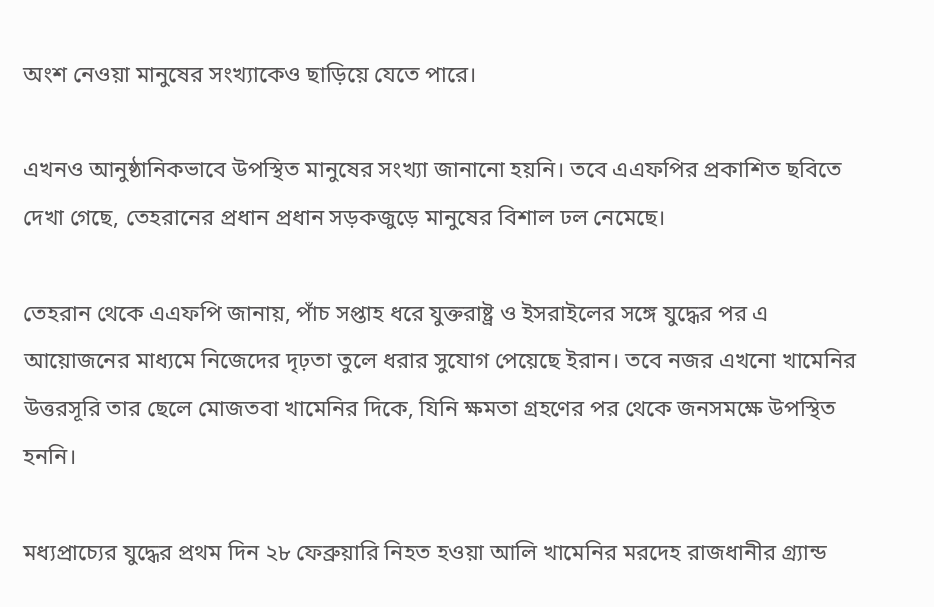অংশ নেওয়া মানুষের সংখ্যাকেও ছাড়িয়ে যেতে পারে।

এখনও আনুষ্ঠানিকভাবে উপস্থিত মানুষের সংখ্যা জানানো হয়নি। তবে এএফপির প্রকাশিত ছবিতে দেখা গেছে, তেহরানের প্রধান প্রধান সড়কজুড়ে মানুষের বিশাল ঢল নেমেছে।

তেহরান থেকে এএফপি জানায়, পাঁচ সপ্তাহ ধরে যুক্তরাষ্ট্র ও ইসরাইলের সঙ্গে যুদ্ধের পর এ আয়োজনের মাধ্যমে নিজেদের দৃঢ়তা তুলে ধরার সুযোগ পেয়েছে ইরান। তবে নজর এখনো খামেনির উত্তরসূরি তার ছেলে মোজতবা খামেনির দিকে, যিনি ক্ষমতা গ্রহণের পর থেকে জনসমক্ষে উপস্থিত হননি।

মধ্যপ্রাচ্যের যুদ্ধের প্রথম দিন ২৮ ফেব্রুয়ারি নিহত হওয়া আলি খামেনির মরদেহ রাজধানীর গ্র্যান্ড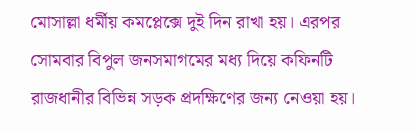মোসাল্লা ধর্মীয় কমপ্লেক্সে দুই দিন রাখা হয়। এরপর সোমবার বিপুল জনসমাগমের মধ্য দিয়ে কফিনটি রাজধানীর বিভিন্ন সড়ক প্রদক্ষিণের জন্য নেওয়া হয়।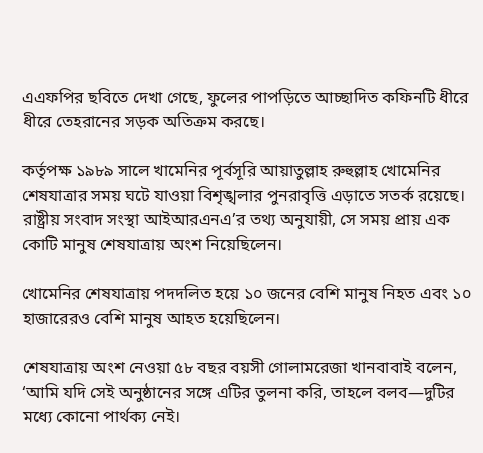এএফপির ছবিতে দেখা গেছে, ফুলের পাপড়িতে আচ্ছাদিত কফিনটি ধীরে ধীরে তেহরানের সড়ক অতিক্রম করছে।

কর্তৃপক্ষ ১৯৮৯ সালে খামেনির পূর্বসূরি আয়াতুল্লাহ রুহুল্লাহ খোমেনির শেষযাত্রার সময় ঘটে যাওয়া বিশৃঙ্খলার পুনরাবৃত্তি এড়াতে সতর্ক রয়েছে। রাষ্ট্রীয় সংবাদ সংস্থা আইআরএনএ’র তথ্য অনুযায়ী, সে সময় প্রায় এক কোটি মানুষ শেষযাত্রায় অংশ নিয়েছিলেন।

খোমেনির শেষযাত্রায় পদদলিত হয়ে ১০ জনের বেশি মানুষ নিহত এবং ১০ হাজারেরও বেশি মানুষ আহত হয়েছিলেন।

শেষযাত্রায় অংশ নেওয়া ৫৮ বছর বয়সী গোলামরেজা খানবাবাই বলেন, ‘আমি যদি সেই অনুষ্ঠানের সঙ্গে এটির তুলনা করি, তাহলে বলব—দুটির মধ্যে কোনো পার্থক্য নেই।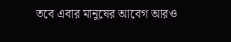তবে এবার মানুষের আবেগ আরও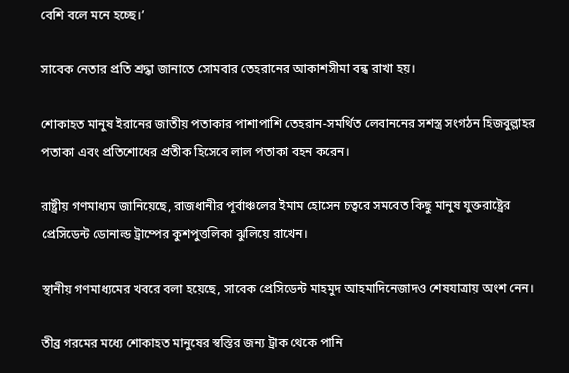বেশি বলে মনে হচ্ছে।’

সাবেক নেতার প্রতি শ্রদ্ধা জানাতে সোমবার তেহরানের আকাশসীমা বন্ধ রাখা হয়।

শোকাহত মানুষ ইরানের জাতীয় পতাকার পাশাপাশি তেহরান-সমর্থিত লেবাননের সশস্ত্র সংগঠন হিজবুল্লাহর পতাকা এবং প্রতিশোধের প্রতীক হিসেবে লাল পতাকা বহন করেন।

রাষ্ট্রীয় গণমাধ্যম জানিয়েছে, রাজধানীর পূর্বাঞ্চলের ইমাম হোসেন চত্বরে সমবেত কিছু মানুষ যুক্তরাষ্ট্রের প্রেসিডেন্ট ডোনাল্ড ট্রাম্পের কুশপুত্তলিকা ঝুলিয়ে রাখেন।

স্থানীয় গণমাধ্যমের খবরে বলা হয়েছে, সাবেক প্রেসিডেন্ট মাহমুদ আহমাদিনেজাদও শেষযাত্রায় অংশ নেন।

তীব্র গরমের মধ্যে শোকাহত মানুষের স্বস্তির জন্য ট্রাক থেকে পানি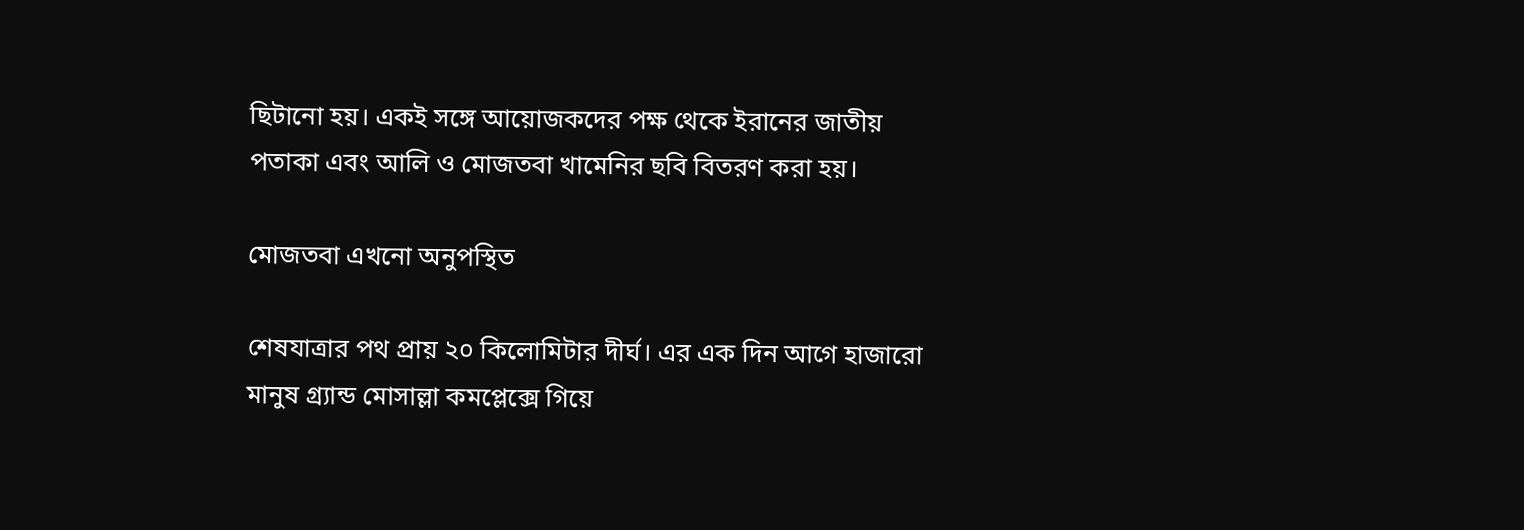ছিটানো হয়। একই সঙ্গে আয়োজকদের পক্ষ থেকে ইরানের জাতীয় পতাকা এবং আলি ও মোজতবা খামেনির ছবি বিতরণ করা হয়।

মোজতবা এখনো অনুপস্থিত

শেষযাত্রার পথ প্রায় ২০ কিলোমিটার দীর্ঘ। এর এক দিন আগে হাজারো মানুষ গ্র্যান্ড মোসাল্লা কমপ্লেক্সে গিয়ে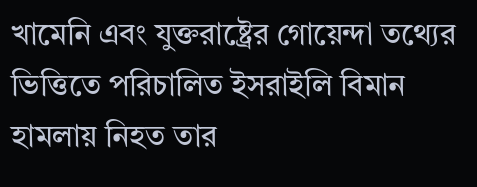খামেনি এবং যুক্তরাষ্ট্রের গোয়েন্দা তথ্যের ভিত্তিতে পরিচালিত ইসরাইলি বিমান হামলায় নিহত তার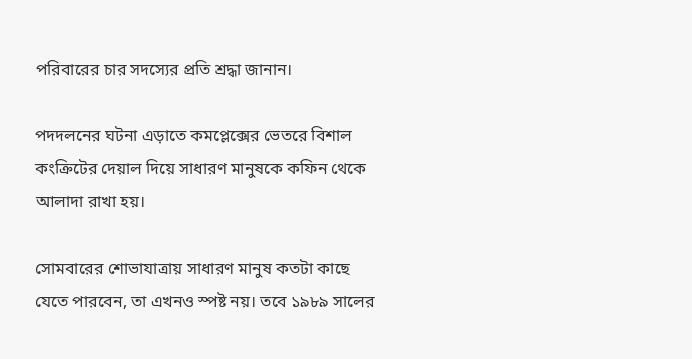পরিবারের চার সদস্যের প্রতি শ্রদ্ধা জানান।

পদদলনের ঘটনা এড়াতে কমপ্লেক্সের ভেতরে বিশাল কংক্রিটের দেয়াল দিয়ে সাধারণ মানুষকে কফিন থেকে আলাদা রাখা হয়।

সোমবারের শোভাযাত্রায় সাধারণ মানুষ কতটা কাছে যেতে পারবেন, তা এখনও স্পষ্ট নয়। তবে ১৯৮৯ সালের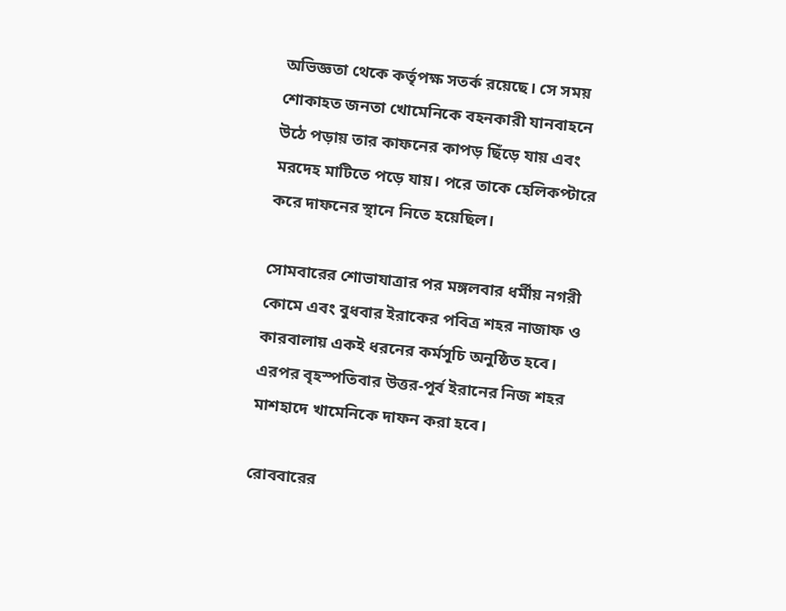অভিজ্ঞতা থেকে কর্তৃপক্ষ সতর্ক রয়েছে। সে সময় শোকাহত জনতা খোমেনিকে বহনকারী যানবাহনে উঠে পড়ায় তার কাফনের কাপড় ছিঁড়ে যায় এবং মরদেহ মাটিতে পড়ে যায়। পরে তাকে হেলিকপ্টারে করে দাফনের স্থানে নিতে হয়েছিল।

সোমবারের শোভাযাত্রার পর মঙ্গলবার ধর্মীয় নগরী কোমে এবং বুধবার ইরাকের পবিত্র শহর নাজাফ ও কারবালায় একই ধরনের কর্মসূচি অনুষ্ঠিত হবে। এরপর বৃহস্পতিবার উত্তর-পূর্ব ইরানের নিজ শহর মাশহাদে খামেনিকে দাফন করা হবে।

রোববারের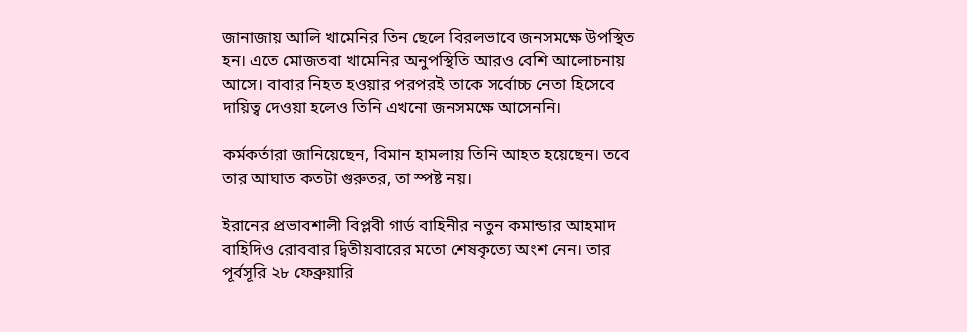জানাজায় আলি খামেনির তিন ছেলে বিরলভাবে জনসমক্ষে উপস্থিত হন। এতে মোজতবা খামেনির অনুপস্থিতি আরও বেশি আলোচনায় আসে। বাবার নিহত হওয়ার পরপরই তাকে সর্বোচ্চ নেতা হিসেবে দায়িত্ব দেওয়া হলেও তিনি এখনো জনসমক্ষে আসেননি।

কর্মকর্তারা জানিয়েছেন, বিমান হামলায় তিনি আহত হয়েছেন। তবে তার আঘাত কতটা গুরুতর, তা স্পষ্ট নয়।

ইরানের প্রভাবশালী বিপ্লবী গার্ড বাহিনীর নতুন কমান্ডার আহমাদ বাহিদিও রোববার দ্বিতীয়বারের মতো শেষকৃত্যে অংশ নেন। তার পূর্বসূরি ২৮ ফেব্রুয়ারি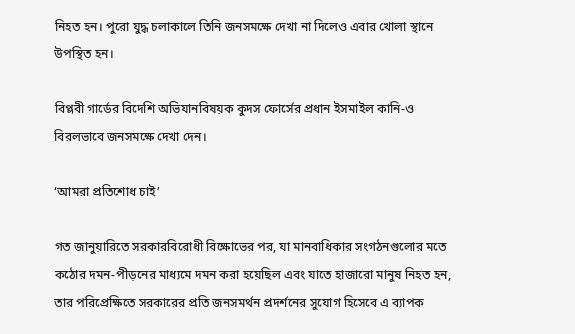নিহত হন। পুরো যুদ্ধ চলাকালে তিনি জনসমক্ষে দেখা না দিলেও এবার খোলা স্থানে উপস্থিত হন।

বিপ্লবী গার্ডের বিদেশি অভিযানবিষয়ক কুদস ফোর্সের প্রধান ইসমাইল কানি-ও বিরলভাবে জনসমক্ষে দেখা দেন।

‘আমরা প্রতিশোধ চাই’

গত জানুয়ারিতে সরকারবিরোধী বিক্ষোভের পর, যা মানবাধিকার সংগঠনগুলোর মতে কঠোর দমন-পীড়নের মাধ্যমে দমন করা হয়েছিল এবং যাতে হাজারো মানুষ নিহত হন, তার পরিপ্রেক্ষিতে সরকারের প্রতি জনসমর্থন প্রদর্শনের সুযোগ হিসেবে এ ব্যাপক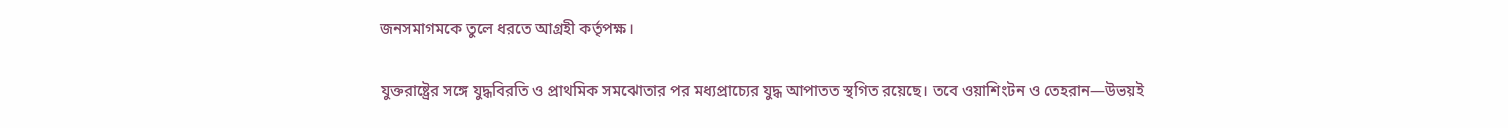জনসমাগমকে তুলে ধরতে আগ্রহী কর্তৃপক্ষ।

যুক্তরাষ্ট্রের সঙ্গে যুদ্ধবিরতি ও প্রাথমিক সমঝোতার পর মধ্যপ্রাচ্যের যুদ্ধ আপাতত স্থগিত রয়েছে। তবে ওয়াশিংটন ও তেহরান—উভয়ই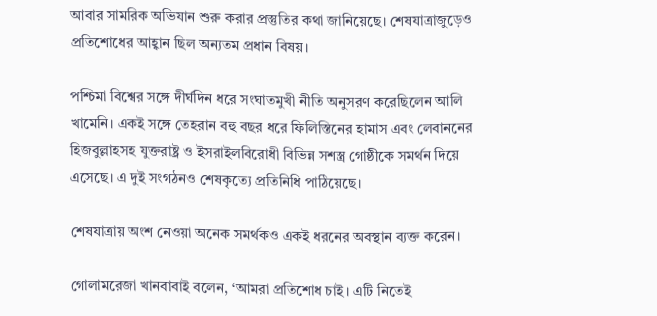আবার সামরিক অভিযান শুরু করার প্রস্তুতির কথা জানিয়েছে। শেষযাত্রাজুড়েও প্রতিশোধের আহ্বান ছিল অন্যতম প্রধান বিষয়।

পশ্চিমা বিশ্বের সঙ্গে দীর্ঘদিন ধরে সংঘাতমুখী নীতি অনুসরণ করেছিলেন আলি খামেনি। একই সঙ্গে তেহরান বহু বছর ধরে ফিলিস্তিনের হামাস এবং লেবাননের হিজবুল্লাহসহ যুক্তরাষ্ট্র ও ইসরাইলবিরোধী বিভিন্ন সশস্ত্র গোষ্ঠীকে সমর্থন দিয়ে এসেছে। এ দুই সংগঠনও শেষকৃত্যে প্রতিনিধি পাঠিয়েছে।

শেষযাত্রায় অংশ নেওয়া অনেক সমর্থকও একই ধরনের অবস্থান ব্যক্ত করেন।

গোলামরেজা খানবাবাই বলেন, ‘আমরা প্রতিশোধ চাই। এটি নিতেই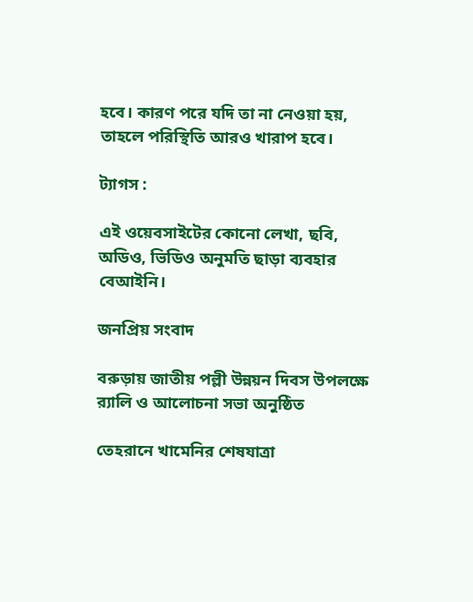হবে। কারণ পরে যদি তা না নেওয়া হয়, তাহলে পরিস্থিতি আরও খারাপ হবে।

ট্যাগস :

এই ওয়েবসাইটের কোনো লেখা, ছবি, অডিও, ভিডিও অনুমতি ছাড়া ব্যবহার বেআইনি।

জনপ্রিয় সংবাদ

বরুড়ায় জাতীয় পল্লী উন্নয়ন দিবস উপলক্ষে র‍্যালি ও আলোচনা সভা অনুষ্ঠিত

তেহরানে খামেনির শেষযাত্রা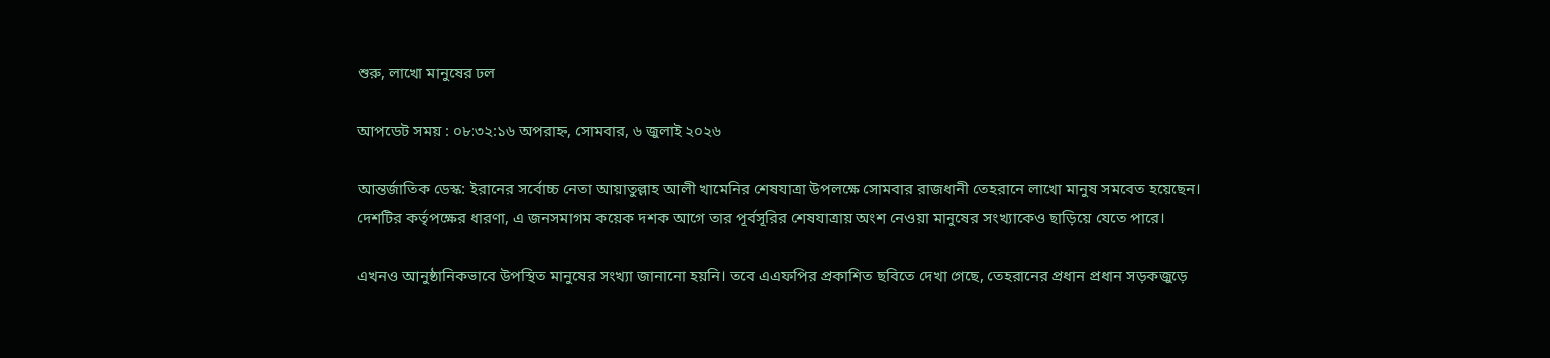শুরু, লাখো মানুষের ঢল

আপডেট সময় : ০৮:৩২:১৬ অপরাহ্ন, সোমবার, ৬ জুলাই ২০২৬

আন্তর্জাতিক ডেস্ক: ইরানের সর্বোচ্চ নেতা আয়াতুল্লাহ আলী খামেনির শেষযাত্রা উপলক্ষে সোমবার রাজধানী তেহরানে লাখো মানুষ সমবেত হয়েছেন। দেশটির কর্তৃপক্ষের ধারণা, এ জনসমাগম কয়েক দশক আগে তার পূর্বসূরির শেষযাত্রায় অংশ নেওয়া মানুষের সংখ্যাকেও ছাড়িয়ে যেতে পারে।

এখনও আনুষ্ঠানিকভাবে উপস্থিত মানুষের সংখ্যা জানানো হয়নি। তবে এএফপির প্রকাশিত ছবিতে দেখা গেছে, তেহরানের প্রধান প্রধান সড়কজুড়ে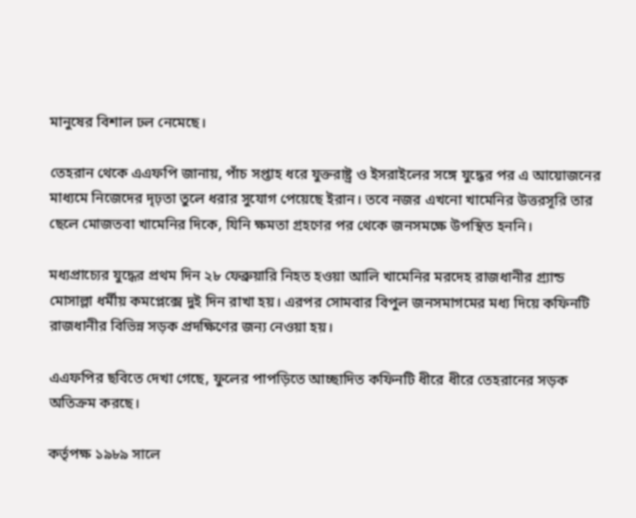মানুষের বিশাল ঢল নেমেছে।

তেহরান থেকে এএফপি জানায়, পাঁচ সপ্তাহ ধরে যুক্তরাষ্ট্র ও ইসরাইলের সঙ্গে যুদ্ধের পর এ আয়োজনের মাধ্যমে নিজেদের দৃঢ়তা তুলে ধরার সুযোগ পেয়েছে ইরান। তবে নজর এখনো খামেনির উত্তরসূরি তার ছেলে মোজতবা খামেনির দিকে, যিনি ক্ষমতা গ্রহণের পর থেকে জনসমক্ষে উপস্থিত হননি।

মধ্যপ্রাচ্যের যুদ্ধের প্রথম দিন ২৮ ফেব্রুয়ারি নিহত হওয়া আলি খামেনির মরদেহ রাজধানীর গ্র্যান্ড মোসাল্লা ধর্মীয় কমপ্লেক্সে দুই দিন রাখা হয়। এরপর সোমবার বিপুল জনসমাগমের মধ্য দিয়ে কফিনটি রাজধানীর বিভিন্ন সড়ক প্রদক্ষিণের জন্য নেওয়া হয়।

এএফপির ছবিতে দেখা গেছে, ফুলের পাপড়িতে আচ্ছাদিত কফিনটি ধীরে ধীরে তেহরানের সড়ক অতিক্রম করছে।

কর্তৃপক্ষ ১৯৮৯ সালে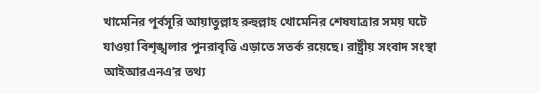খামেনির পূর্বসূরি আয়াতুল্লাহ রুহুল্লাহ খোমেনির শেষযাত্রার সময় ঘটে যাওয়া বিশৃঙ্খলার পুনরাবৃত্তি এড়াতে সতর্ক রয়েছে। রাষ্ট্রীয় সংবাদ সংস্থা আইআরএনএ’র তথ্য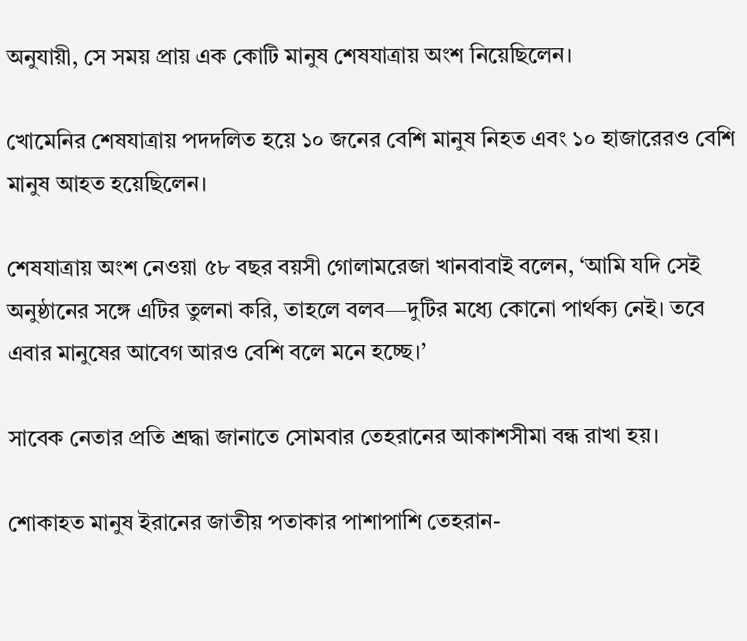অনুযায়ী, সে সময় প্রায় এক কোটি মানুষ শেষযাত্রায় অংশ নিয়েছিলেন।

খোমেনির শেষযাত্রায় পদদলিত হয়ে ১০ জনের বেশি মানুষ নিহত এবং ১০ হাজারেরও বেশি মানুষ আহত হয়েছিলেন।

শেষযাত্রায় অংশ নেওয়া ৫৮ বছর বয়সী গোলামরেজা খানবাবাই বলেন, ‘আমি যদি সেই অনুষ্ঠানের সঙ্গে এটির তুলনা করি, তাহলে বলব—দুটির মধ্যে কোনো পার্থক্য নেই। তবে এবার মানুষের আবেগ আরও বেশি বলে মনে হচ্ছে।’

সাবেক নেতার প্রতি শ্রদ্ধা জানাতে সোমবার তেহরানের আকাশসীমা বন্ধ রাখা হয়।

শোকাহত মানুষ ইরানের জাতীয় পতাকার পাশাপাশি তেহরান-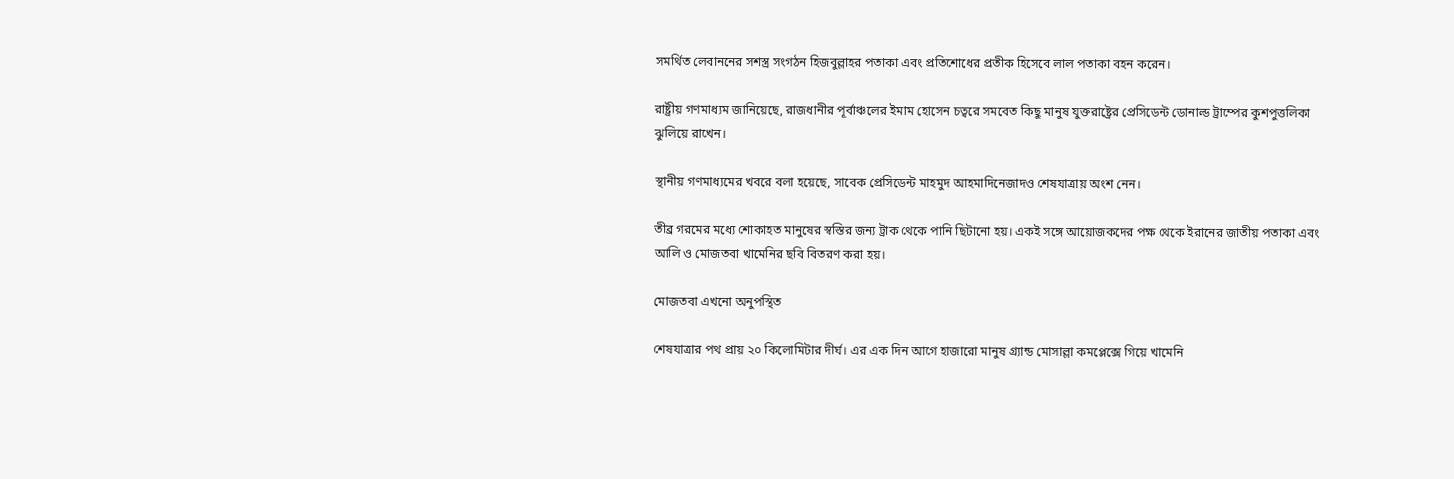সমর্থিত লেবাননের সশস্ত্র সংগঠন হিজবুল্লাহর পতাকা এবং প্রতিশোধের প্রতীক হিসেবে লাল পতাকা বহন করেন।

রাষ্ট্রীয় গণমাধ্যম জানিয়েছে, রাজধানীর পূর্বাঞ্চলের ইমাম হোসেন চত্বরে সমবেত কিছু মানুষ যুক্তরাষ্ট্রের প্রেসিডেন্ট ডোনাল্ড ট্রাম্পের কুশপুত্তলিকা ঝুলিয়ে রাখেন।

স্থানীয় গণমাধ্যমের খবরে বলা হয়েছে, সাবেক প্রেসিডেন্ট মাহমুদ আহমাদিনেজাদও শেষযাত্রায় অংশ নেন।

তীব্র গরমের মধ্যে শোকাহত মানুষের স্বস্তির জন্য ট্রাক থেকে পানি ছিটানো হয়। একই সঙ্গে আয়োজকদের পক্ষ থেকে ইরানের জাতীয় পতাকা এবং আলি ও মোজতবা খামেনির ছবি বিতরণ করা হয়।

মোজতবা এখনো অনুপস্থিত

শেষযাত্রার পথ প্রায় ২০ কিলোমিটার দীর্ঘ। এর এক দিন আগে হাজারো মানুষ গ্র্যান্ড মোসাল্লা কমপ্লেক্সে গিয়ে খামেনি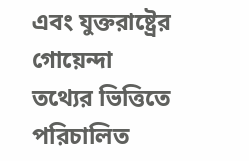এবং যুক্তরাষ্ট্রের গোয়েন্দা তথ্যের ভিত্তিতে পরিচালিত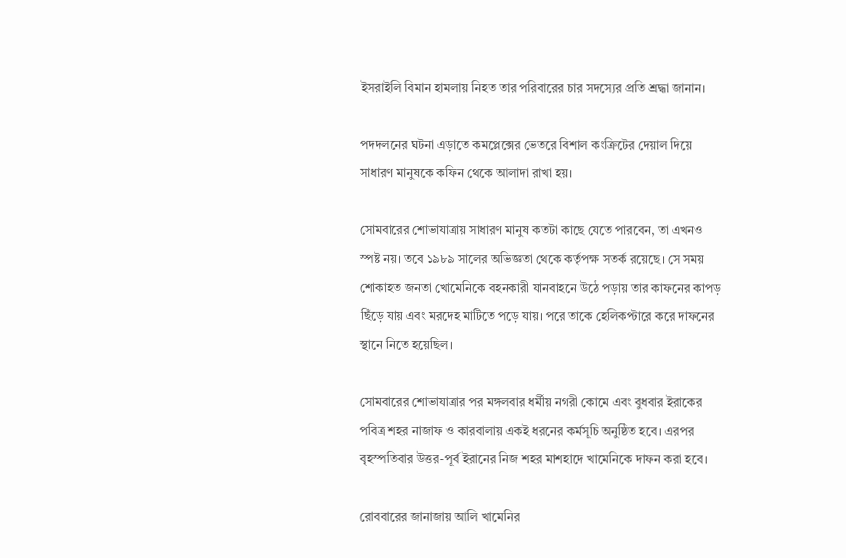ইসরাইলি বিমান হামলায় নিহত তার পরিবারের চার সদস্যের প্রতি শ্রদ্ধা জানান।

পদদলনের ঘটনা এড়াতে কমপ্লেক্সের ভেতরে বিশাল কংক্রিটের দেয়াল দিয়ে সাধারণ মানুষকে কফিন থেকে আলাদা রাখা হয়।

সোমবারের শোভাযাত্রায় সাধারণ মানুষ কতটা কাছে যেতে পারবেন, তা এখনও স্পষ্ট নয়। তবে ১৯৮৯ সালের অভিজ্ঞতা থেকে কর্তৃপক্ষ সতর্ক রয়েছে। সে সময় শোকাহত জনতা খোমেনিকে বহনকারী যানবাহনে উঠে পড়ায় তার কাফনের কাপড় ছিঁড়ে যায় এবং মরদেহ মাটিতে পড়ে যায়। পরে তাকে হেলিকপ্টারে করে দাফনের স্থানে নিতে হয়েছিল।

সোমবারের শোভাযাত্রার পর মঙ্গলবার ধর্মীয় নগরী কোমে এবং বুধবার ইরাকের পবিত্র শহর নাজাফ ও কারবালায় একই ধরনের কর্মসূচি অনুষ্ঠিত হবে। এরপর বৃহস্পতিবার উত্তর-পূর্ব ইরানের নিজ শহর মাশহাদে খামেনিকে দাফন করা হবে।

রোববারের জানাজায় আলি খামেনির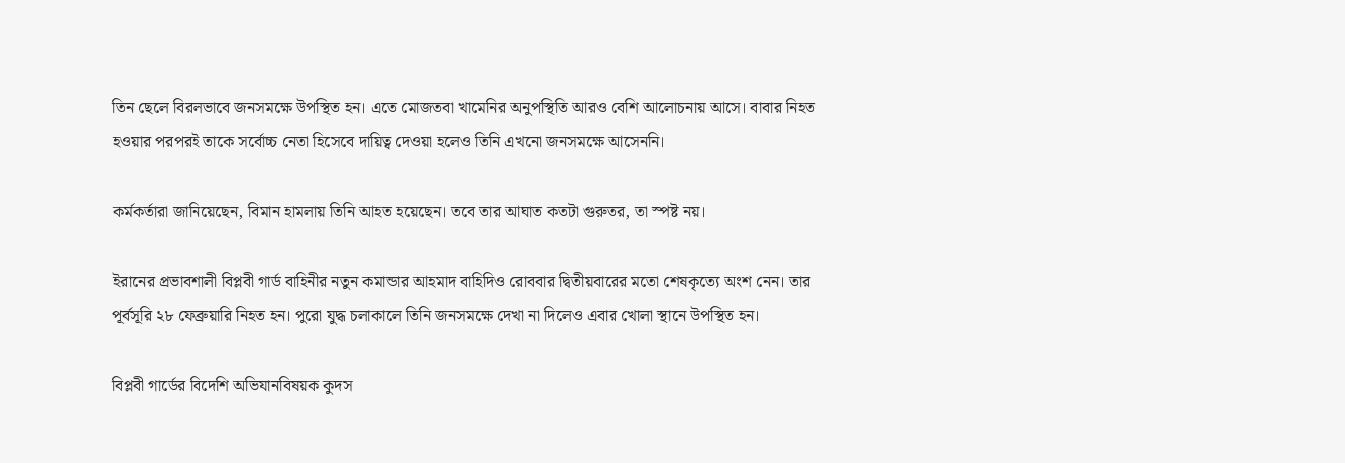তিন ছেলে বিরলভাবে জনসমক্ষে উপস্থিত হন। এতে মোজতবা খামেনির অনুপস্থিতি আরও বেশি আলোচনায় আসে। বাবার নিহত হওয়ার পরপরই তাকে সর্বোচ্চ নেতা হিসেবে দায়িত্ব দেওয়া হলেও তিনি এখনো জনসমক্ষে আসেননি।

কর্মকর্তারা জানিয়েছেন, বিমান হামলায় তিনি আহত হয়েছেন। তবে তার আঘাত কতটা গুরুতর, তা স্পষ্ট নয়।

ইরানের প্রভাবশালী বিপ্লবী গার্ড বাহিনীর নতুন কমান্ডার আহমাদ বাহিদিও রোববার দ্বিতীয়বারের মতো শেষকৃত্যে অংশ নেন। তার পূর্বসূরি ২৮ ফেব্রুয়ারি নিহত হন। পুরো যুদ্ধ চলাকালে তিনি জনসমক্ষে দেখা না দিলেও এবার খোলা স্থানে উপস্থিত হন।

বিপ্লবী গার্ডের বিদেশি অভিযানবিষয়ক কুদস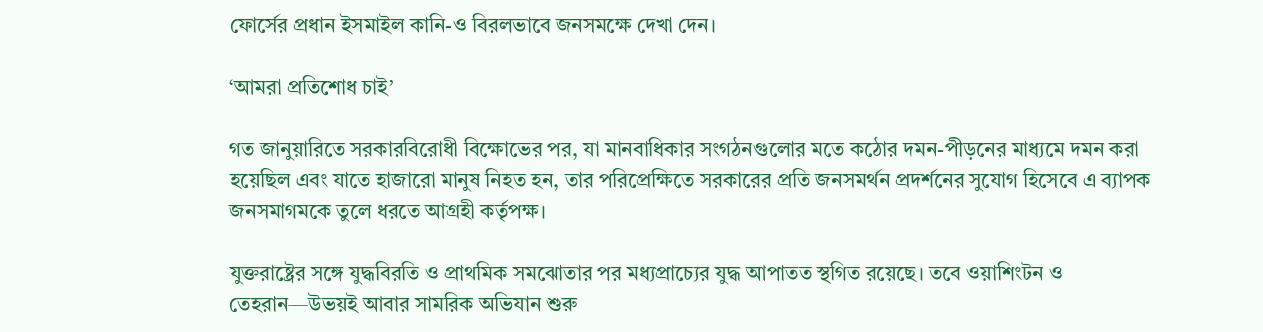ফোর্সের প্রধান ইসমাইল কানি-ও বিরলভাবে জনসমক্ষে দেখা দেন।

‘আমরা প্রতিশোধ চাই’

গত জানুয়ারিতে সরকারবিরোধী বিক্ষোভের পর, যা মানবাধিকার সংগঠনগুলোর মতে কঠোর দমন-পীড়নের মাধ্যমে দমন করা হয়েছিল এবং যাতে হাজারো মানুষ নিহত হন, তার পরিপ্রেক্ষিতে সরকারের প্রতি জনসমর্থন প্রদর্শনের সুযোগ হিসেবে এ ব্যাপক জনসমাগমকে তুলে ধরতে আগ্রহী কর্তৃপক্ষ।

যুক্তরাষ্ট্রের সঙ্গে যুদ্ধবিরতি ও প্রাথমিক সমঝোতার পর মধ্যপ্রাচ্যের যুদ্ধ আপাতত স্থগিত রয়েছে। তবে ওয়াশিংটন ও তেহরান—উভয়ই আবার সামরিক অভিযান শুরু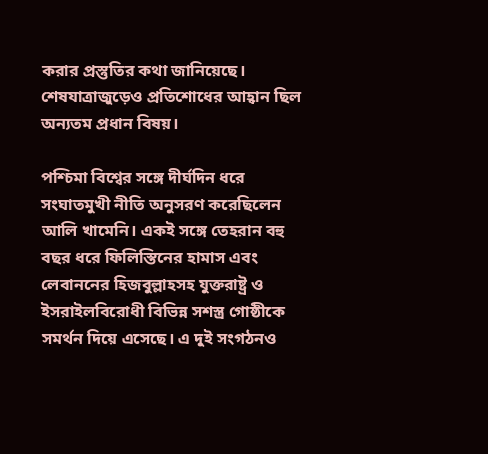করার প্রস্তুতির কথা জানিয়েছে। শেষযাত্রাজুড়েও প্রতিশোধের আহ্বান ছিল অন্যতম প্রধান বিষয়।

পশ্চিমা বিশ্বের সঙ্গে দীর্ঘদিন ধরে সংঘাতমুখী নীতি অনুসরণ করেছিলেন আলি খামেনি। একই সঙ্গে তেহরান বহু বছর ধরে ফিলিস্তিনের হামাস এবং লেবাননের হিজবুল্লাহসহ যুক্তরাষ্ট্র ও ইসরাইলবিরোধী বিভিন্ন সশস্ত্র গোষ্ঠীকে সমর্থন দিয়ে এসেছে। এ দুই সংগঠনও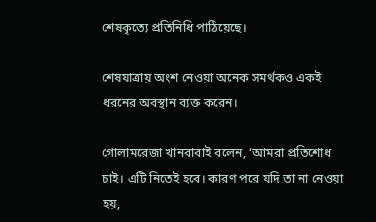শেষকৃত্যে প্রতিনিধি পাঠিয়েছে।

শেষযাত্রায় অংশ নেওয়া অনেক সমর্থকও একই ধরনের অবস্থান ব্যক্ত করেন।

গোলামরেজা খানবাবাই বলেন, ‘আমরা প্রতিশোধ চাই। এটি নিতেই হবে। কারণ পরে যদি তা না নেওয়া হয়,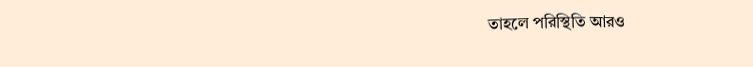তাহলে পরিস্থিতি আরও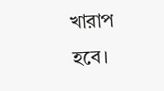খারাপ হবে।